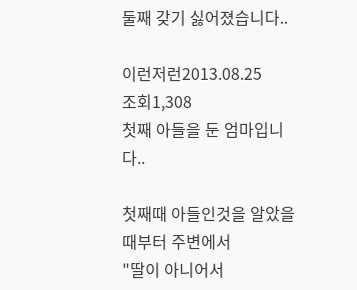둘째 갖기 싫어졌습니다..

이런저런2013.08.25
조회1,308
첫째 아들을 둔 엄마입니다..

첫째때 아들인것을 알았을때부터 주변에서
"딸이 아니어서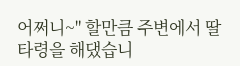어쩌니~" 할만큼 주변에서 딸타령을 해댔습니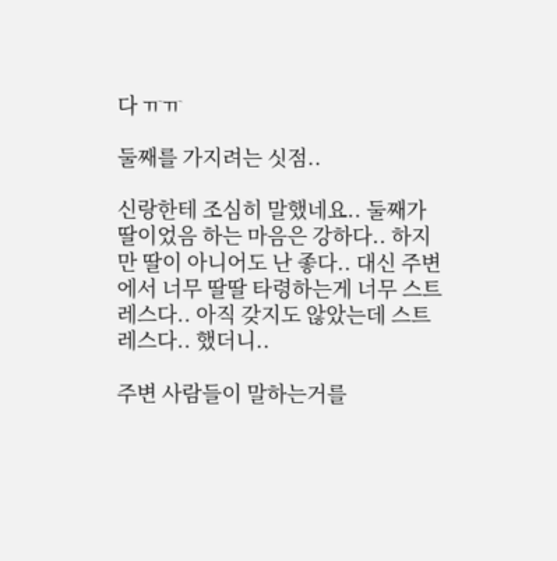다 ㅠㅠ

둘째를 가지려는 싯점..

신랑한테 조심히 말했네요.. 둘째가 딸이었음 하는 마음은 강하다.. 하지만 딸이 아니어도 난 좋다.. 대신 주변에서 너무 딸딸 타령하는게 너무 스트레스다.. 아직 갖지도 않았는데 스트레스다.. 했더니..

주변 사람들이 말하는거를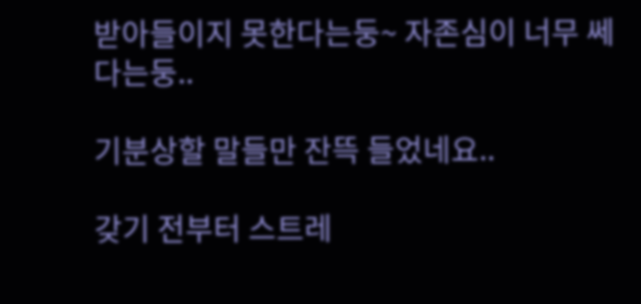받아들이지 못한다는둥~ 자존심이 너무 쎄다는둥..

기분상할 말들만 잔뜩 들었네요..

갖기 전부터 스트레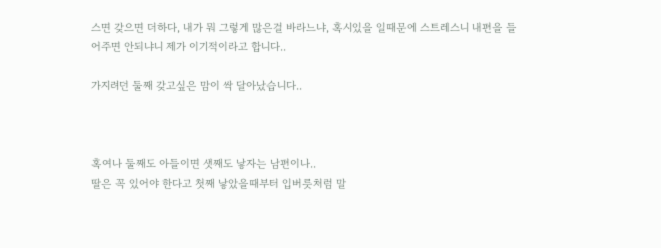스면 갖으면 더하다, 내가 뭐 그렇게 많은걸 바라느냐, 혹시있을 일때문에 스트레스니 내편을 들어주면 안되냐니 제가 이기적이라고 합니다..

가지려던 둘째 갖고싶은 맘이 싹 달아났습니다..



혹여나 둘째도 아들이면 샛째도 낳자는 남편이나..
딸은 꼭 있어야 한다고 첫째 낳았을때부터 입버릇처럼 말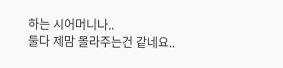하는 시어머니나..
둘다 제맘 몰라주는건 같네요..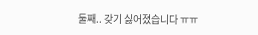둘째.. 갖기 싫어졌습니다 ㅠㅠ